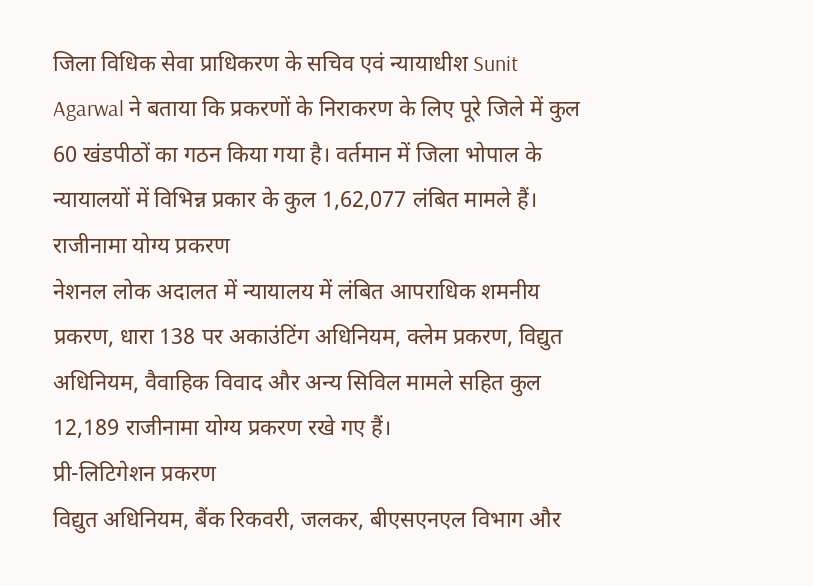जिला विधिक सेवा प्राधिकरण के सचिव एवं न्यायाधीश Sunit Agarwal ने बताया कि प्रकरणों के निराकरण के लिए पूरे जिले में कुल 60 खंडपीठों का गठन किया गया है। वर्तमान में जिला भोपाल के न्यायालयों में विभिन्न प्रकार के कुल 1,62,077 लंबित मामले हैं।
राजीनामा योग्य प्रकरण
नेशनल लोक अदालत में न्यायालय में लंबित आपराधिक शमनीय प्रकरण, धारा 138 पर अकाउंटिंग अधिनियम, क्लेम प्रकरण, विद्युत अधिनियम, वैवाहिक विवाद और अन्य सिविल मामले सहित कुल 12,189 राजीनामा योग्य प्रकरण रखे गए हैं।
प्री-लिटिगेशन प्रकरण
विद्युत अधिनियम, बैंक रिकवरी, जलकर, बीएसएनएल विभाग और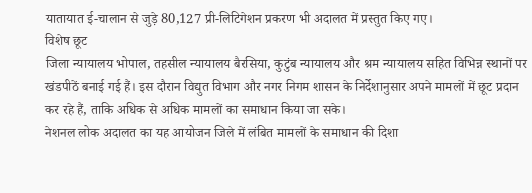यातायात ई-चालान से जुड़े 80,127 प्री-लिटिगेशन प्रकरण भी अदालत में प्रस्तुत किए गए।
विशेष छूट
जिला न्यायालय भोपाल, तहसील न्यायालय बैरसिया, कुटुंब न्यायालय और श्रम न्यायालय सहित विभिन्न स्थानों पर खंडपीठें बनाई गई हैं। इस दौरान विद्युत विभाग और नगर निगम शासन के निर्देशानुसार अपने मामलों में छूट प्रदान कर रहे हैं, ताकि अधिक से अधिक मामलों का समाधान किया जा सके।
नेशनल लोक अदालत का यह आयोजन जिले में लंबित मामलों के समाधान की दिशा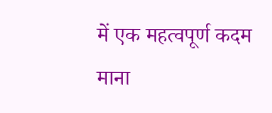में एक महत्वपूर्ण कदम माना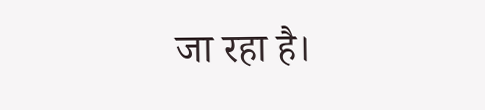जा रहा है।